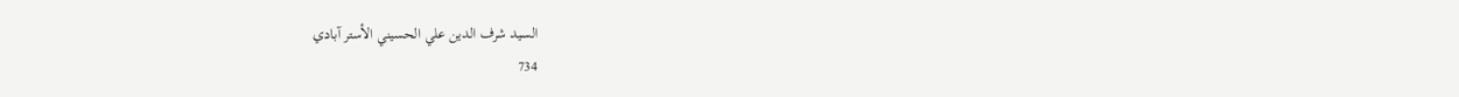السيد شرف الدين علي الحسيني الأستر آبادي
734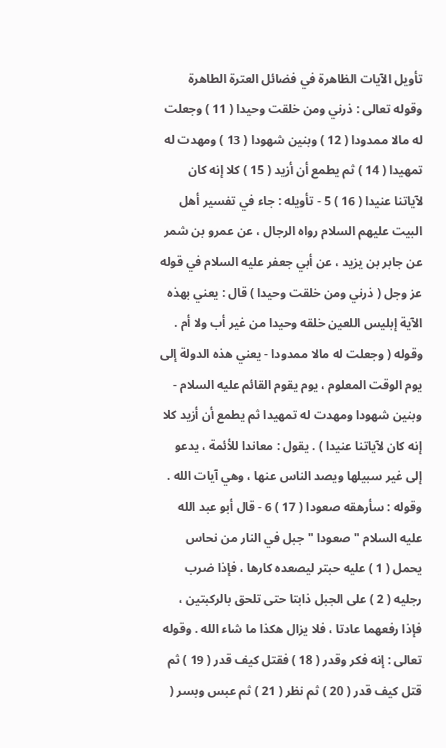تأويل الآيات الظاهرة في فضائل العترة الطاهرة
وقوله تعالى : ذرني ومن خلقت وحيدا ( 11 ) وجعلت له مالا ممدودا ( 12 ) وبنين شهودا ( 13 ) ومهدت له تمهيدا ( 14 ) ثم يطمع أن أزيد ( 15 ) كلا إنه كان لآياتنا عنيدا ( 16 ) 5 - تأويله : جاء في تفسير أهل البيت عليهم السلام رواه الرجال ، عن عمرو بن شمر عن جابر بن يزيد ، عن أبي جعفر عليه السلام في قوله عز وجل ( ذرني ومن خلقت وحيدا ) قال : يعني بهذه الآية إبليس اللعين خلقه وحيدا من غير أب ولا أم . وقوله ( وجعلت له مالا ممدودا - يعني هذه الدولة إلى يوم الوقت المعلوم ، يوم يقوم القائم عليه السلام - وبنين شهودا ومهدت له تمهيدا ثم يطمع أن أزيد كلا إنه كان لآياتنا عنيدا ) . يقول : معاندا للأئمة ، يدعو إلى غير سبيلها ويصد الناس عنها ، وهي آيات الله . وقوله : سأرهقه صعودا ( 17 ) 6 - قال أبو عبد الله عليه السلام " صعودا " جبل في النار من نحاس يحمل ( 1 ) عليه حبتر ليصعده كارها ، فإذا ضرب رجليه ( 2 ) على الجبل ذابتا حتى تلحق بالركبتين ، فإذا رفعهما عادتا ، فلا يزال هكذا ما شاء الله . وقوله تعالى : إنه فكر وقدر ( 18 ) فقتل كيف قدر ( 19 ) ثم قتل كيف قدر ( 20 ) ثم نظر ( 21 ) ثم عبس وبسر (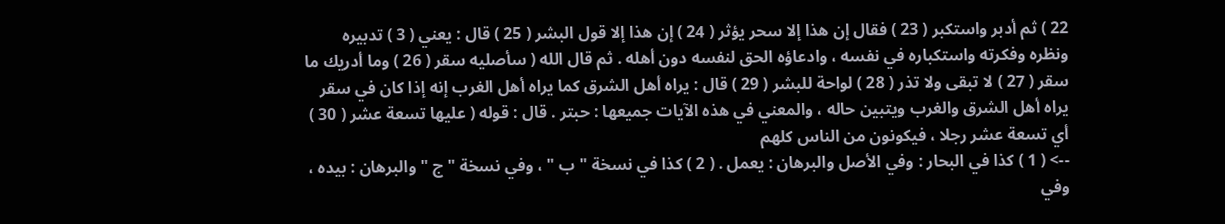22 ) ثم أدبر واستكبر ( 23 ) فقال إن هذا إلا سحر يؤثر ( 24 ) إن هذا إلا قول البشر ( 25 ) قال : يعني ( 3 ) تدبيره ونظره وفكرته واستكباره في نفسه ، وادعاؤه الحق لنفسه دون أهله . ثم قال الله ( سأصليه سقر ( 26 ) وما أدريك ما سقر ( 27 ) لا تبقى ولا تذر ( 28 ) لواحة للبشر ( 29 ) قال : يراه أهل الشرق كما يراه أهل الغرب إنه إذا كان في سقر يراه أهل الشرق والغرب ويتبين حاله ، والمعني في هذه الآيات جميعها : حبتر . قال : قوله ( عليها تسعة عشر ( 30 ) أي تسعة عشر رجلا ، فيكونون من الناس كلهم
--> ( 1 ) كذا في البحار : وفي الأصل والبرهان : يعمل . ( 2 ) كذا في نسخة " ب " ، وفي نسخة " ج " والبرهان : بيده ، وفي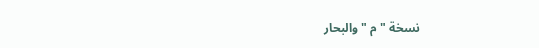نسخة " م " والبحار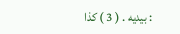: بيديه . ( 3 ) كذا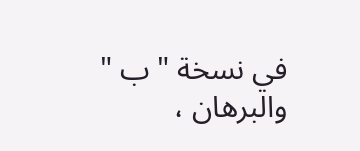في نسخة " ب " والبرهان ،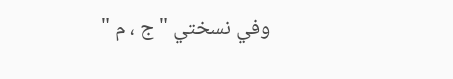وفي نسختي " ج ، م "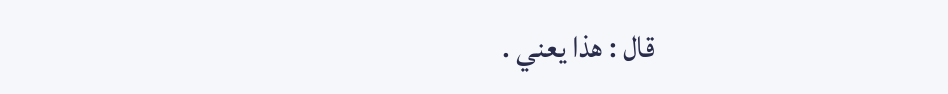قال : هذا يعني .